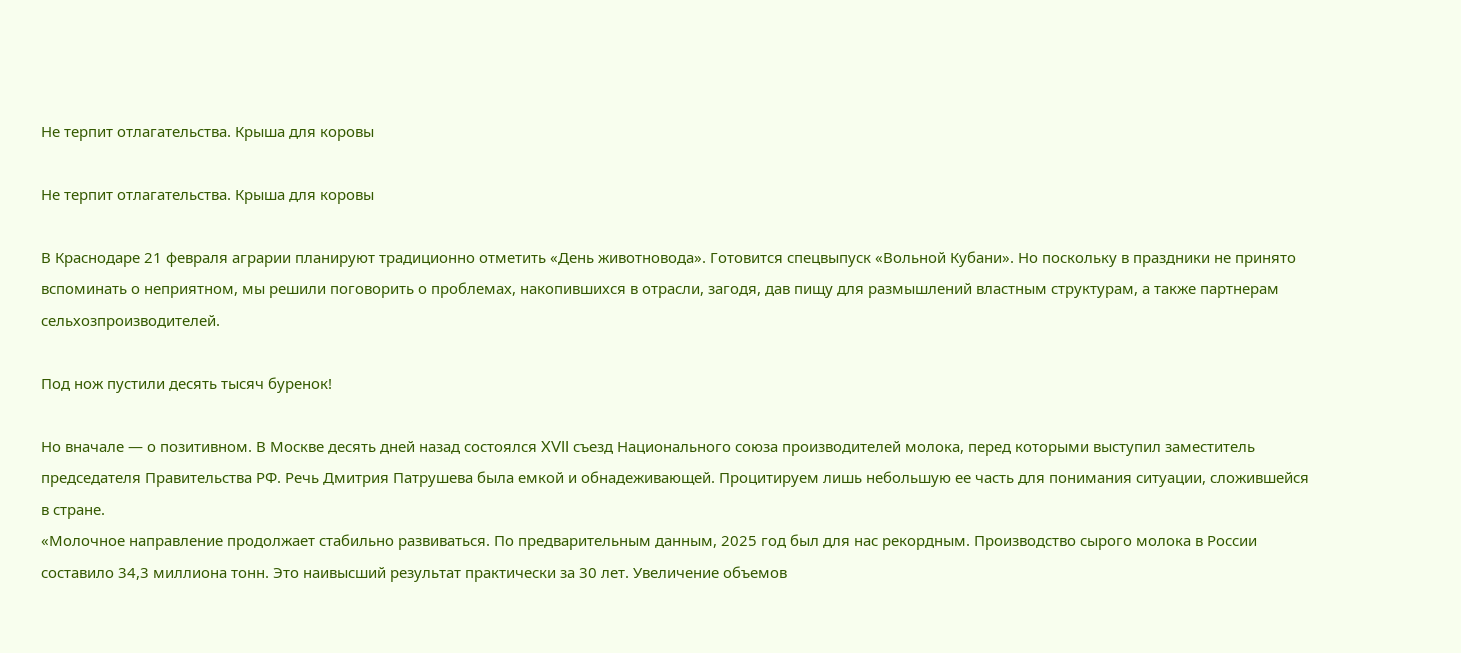Не терпит отлагательства. Крыша для коровы

Не терпит отлагательства. Крыша для коровы

В Краснодаре 21 февраля аграрии планируют традиционно отметить «День животновода». Готовится спецвыпуск «Вольной Кубани». Но поскольку в праздники не принято вспоминать о неприятном, мы решили поговорить о проблемах, накопившихся в отрасли, загодя, дав пищу для размышлений властным структурам, а также партнерам сельхозпроизводителей.

Под нож пустили десять тысяч буренок!

Но вначале — о позитивном. В Москве десять дней назад состоялся XVII съезд Национального союза производителей молока, перед которыми выступил заместитель председателя Правительства РФ. Речь Дмитрия Патрушева была емкой и обнадеживающей. Процитируем лишь небольшую ее часть для понимания ситуации, сложившейся в стране.
«Молочное направление продолжает стабильно развиваться. По предварительным данным, 2025 год был для нас рекордным. Производство сырого молока в России составило 34,3 миллиона тонн. Это наивысший результат практически за 30 лет. Увеличение объемов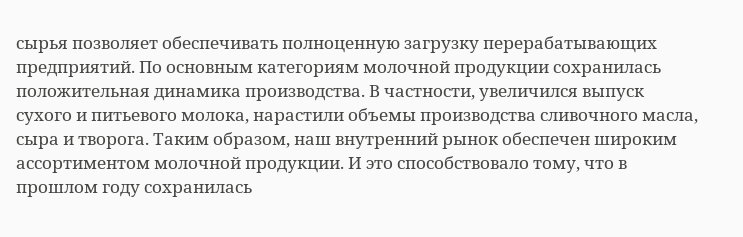сырья позволяет обеспечивать полноценную загрузку перерабатывающих предприятий. По основным категориям молочной продукции сохранилась положительная динамика производства. В частности, увеличился выпуск сухого и питьевого молока, нарастили объемы производства сливочного масла, сыра и творога. Таким образом, наш внутренний рынок обеспечен широким ассортиментом молочной продукции. И это способствовало тому, что в прошлом году сохранилась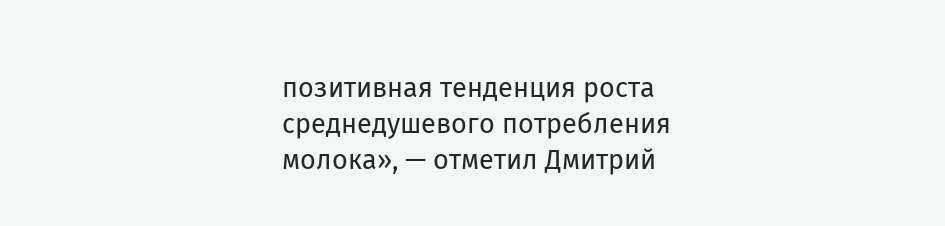позитивная тенденция роста среднедушевого потребления молока», — отметил Дмитрий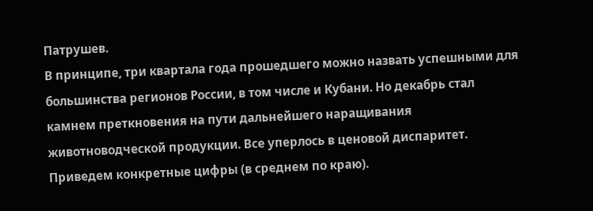Патрушев.
В принципе, три квартала года прошедшего можно назвать успешными для большинства регионов России, в том числе и Кубани. Но декабрь стал камнем преткновения на пути дальнейшего наращивания животноводческой продукции. Все уперлось в ценовой диспаритет. Приведем конкретные цифры (в среднем по краю).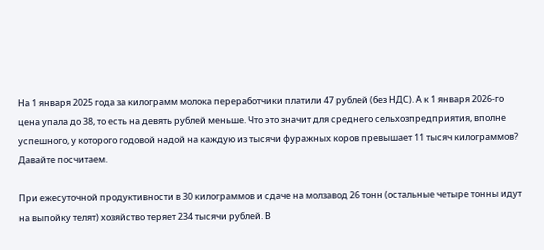На 1 января 2025 года за килограмм молока переработчики платили 47 рублей (без НДС). А к 1 января 2026-го цена упала до 38, то есть на девять рублей меньше. Что это значит для среднего сельхозпредприятия, вполне успешного, у которого годовой надой на каждую из тысячи фуражных коров превышает 11 тысяч килограммов? Давайте посчитаем.

При ежесуточной продуктивности в 30 килограммов и сдаче на молзавод 26 тонн (остальные четыре тонны идут на выпойку телят) хозяйство теряет 234 тысячи рублей. В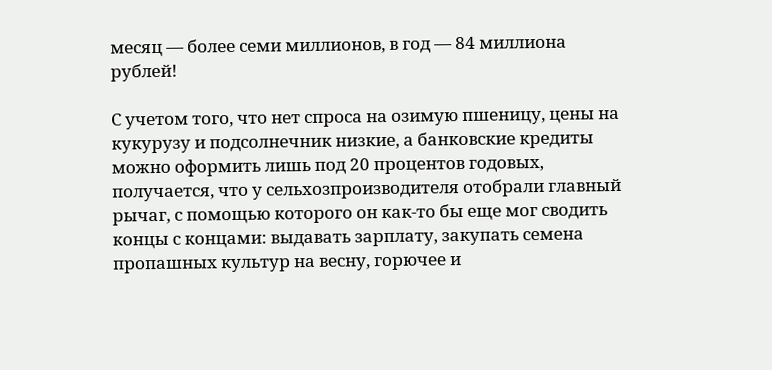месяц — более семи миллионов, в год — 84 миллиона рублей!

С учетом того, что нет спроса на озимую пшеницу, цены на кукурузу и подсолнечник низкие, а банковские кредиты можно оформить лишь под 20 процентов годовых, получается, что у сельхозпроизводителя отобрали главный рычаг, с помощью которого он как-то бы еще мог сводить концы с концами: выдавать зарплату, закупать семена пропашных культур на весну, горючее и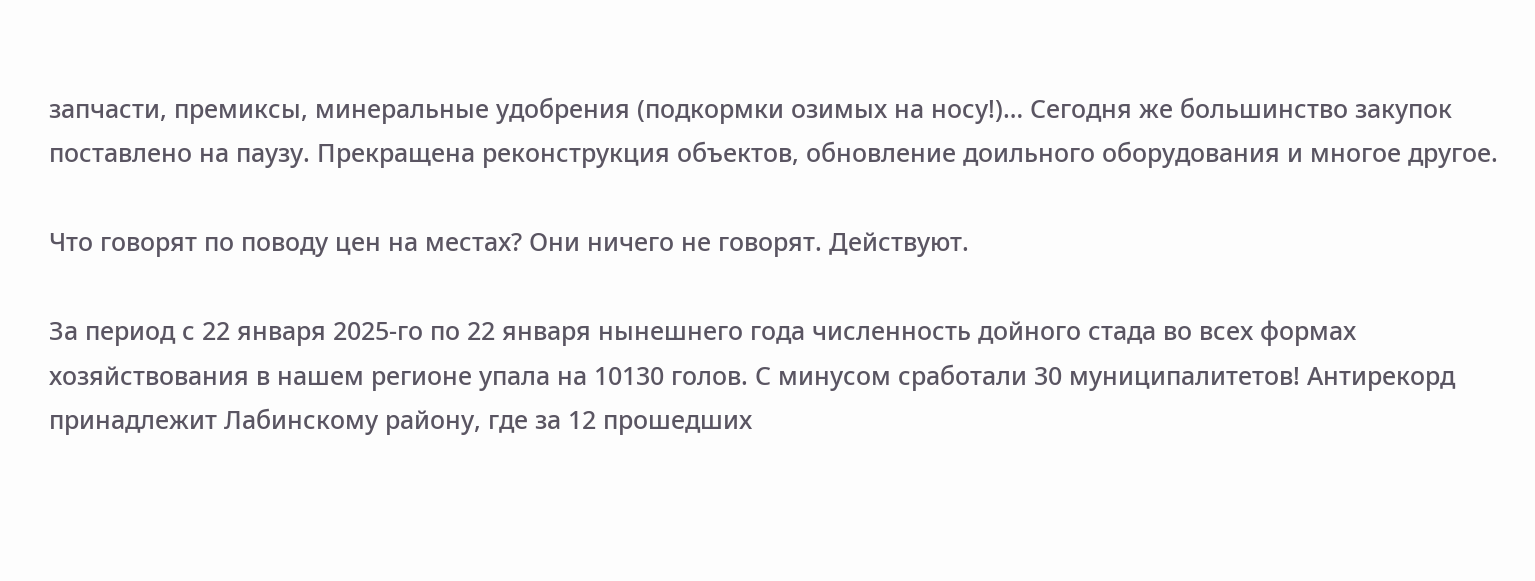запчасти, премиксы, минеральные удобрения (подкормки озимых на носу!)… Сегодня же большинство закупок поставлено на паузу. Прекращена реконструкция объектов, обновление доильного оборудования и многое другое.

Что говорят по поводу цен на местах? Они ничего не говорят. Действуют.

За период с 22 января 2025-го по 22 января нынешнего года численность дойного стада во всех формах хозяйствования в нашем регионе упала на 10130 голов. С минусом сработали 30 муниципалитетов! Антирекорд принадлежит Лабинскому району, где за 12 прошедших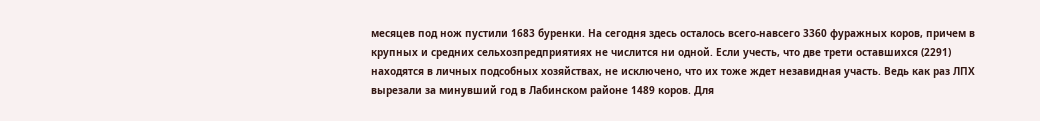месяцев под нож пустили 1683 буренки. На сегодня здесь осталось всего-навсего 3360 фуражных коров, причем в крупных и средних сельхозпредприятиях не числится ни одной. Если учесть, что две трети оставшихся (2291) находятся в личных подсобных хозяйствах, не исключено, что их тоже ждет незавидная участь. Ведь как раз ЛПХ вырезали за минувший год в Лабинском районе 1489 коров. Для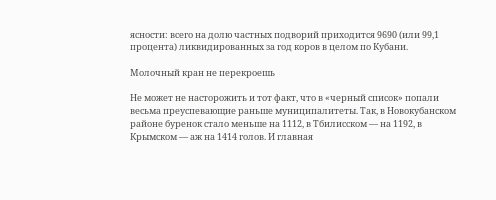ясности: всего на долю частных подворий приходится 9690 (или 99,1 процента) ликвидированных за год коров в целом по Кубани.

Молочный кран не перекроешь

Не может не насторожить и тот факт, что в «черный список» попали весьма преуспевающие раньше муниципалитеты. Так, в Новокубанском районе буренок стало меньше на 1112, в Тбилисском — на 1192, в Крымском — аж на 1414 голов. И главная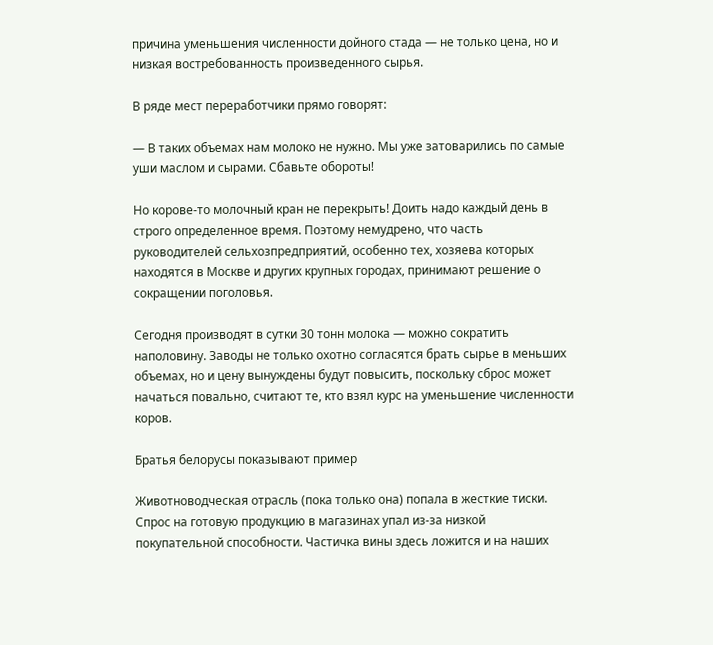причина уменьшения численности дойного стада — не только цена, но и низкая востребованность произведенного сырья.

В ряде мест переработчики прямо говорят:

— В таких объемах нам молоко не нужно. Мы уже затоварились по самые уши маслом и сырами. Сбавьте обороты!

Но корове-то молочный кран не перекрыть! Доить надо каждый день в строго определенное время. Поэтому немудрено, что часть руководителей сельхозпредприятий, особенно тех, хозяева которых находятся в Москве и других крупных городах, принимают решение о сокращении поголовья.

Сегодня производят в сутки 30 тонн молока — можно сократить наполовину. Заводы не только охотно согласятся брать сырье в меньших объемах, но и цену вынуждены будут повысить, поскольку сброс может начаться повально, считают те, кто взял курс на уменьшение численности коров.

Братья белорусы показывают пример

Животноводческая отрасль (пока только она) попала в жесткие тиски. Спрос на готовую продукцию в магазинах упал из-за низкой покупательной способности. Частичка вины здесь ложится и на наших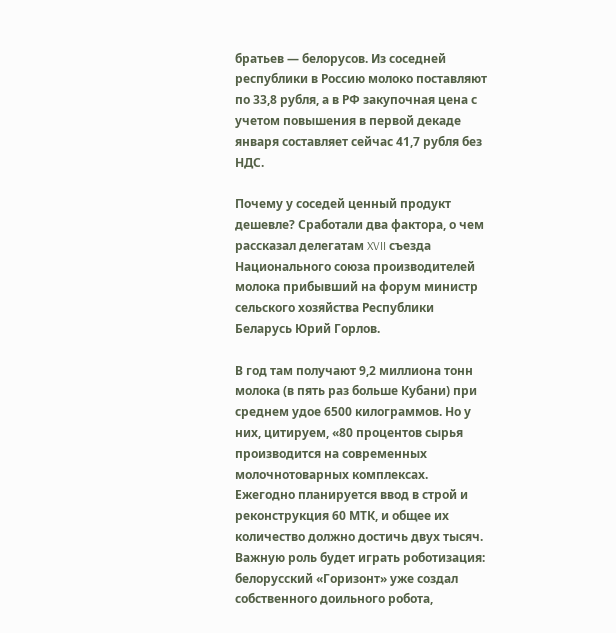братьев — белорусов. Из соседней республики в Россию молоко поставляют по 33,8 рубля, а в РФ закупочная цена с учетом повышения в первой декаде января составляет сейчас 41,7 рубля без НДС.

Почему у соседей ценный продукт дешевле? Сработали два фактора, о чем рассказал делегатам XVII съезда Национального союза производителей молока прибывший на форум министр сельского хозяйства Республики Беларусь Юрий Горлов.

В год там получают 9,2 миллиона тонн молока (в пять раз больше Кубани) при среднем удое 6500 килограммов. Но у них, цитируем, «80 процентов сырья производится на современных молочнотоварных комплексах. Ежегодно планируется ввод в строй и реконструкция 60 МТК, и общее их количество должно достичь двух тысяч. Важную роль будет играть роботизация: белорусский «Горизонт» уже создал собственного доильного робота,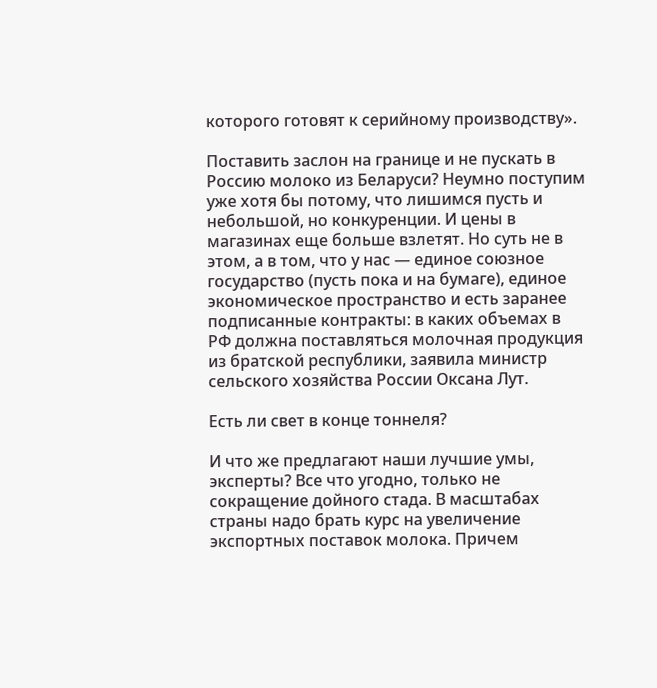которого готовят к серийному производству».

Поставить заслон на границе и не пускать в Россию молоко из Беларуси? Неумно поступим уже хотя бы потому, что лишимся пусть и небольшой, но конкуренции. И цены в магазинах еще больше взлетят. Но суть не в этом, а в том, что у нас — единое союзное государство (пусть пока и на бумаге), единое экономическое пространство и есть заранее подписанные контракты: в каких объемах в РФ должна поставляться молочная продукция из братской республики, заявила министр сельского хозяйства России Оксана Лут.

Есть ли свет в конце тоннеля?

И что же предлагают наши лучшие умы, эксперты? Все что угодно, только не сокращение дойного стада. В масштабах страны надо брать курс на увеличение экспортных поставок молока. Причем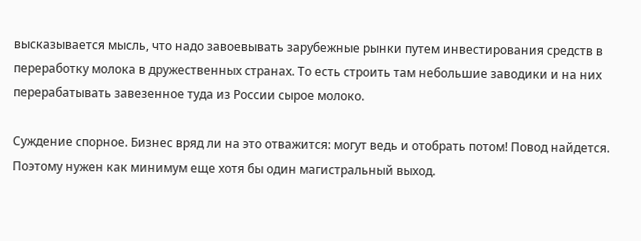высказывается мысль, что надо завоевывать зарубежные рынки путем инвестирования средств в переработку молока в дружественных странах. То есть строить там небольшие заводики и на них перерабатывать завезенное туда из России сырое молоко.

Суждение спорное. Бизнес вряд ли на это отважится: могут ведь и отобрать потом! Повод найдется. Поэтому нужен как минимум еще хотя бы один магистральный выход.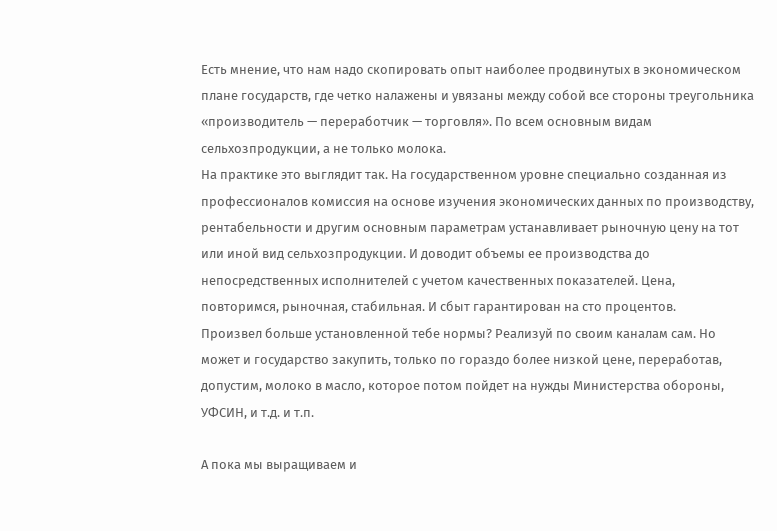Есть мнение, что нам надо скопировать опыт наиболее продвинутых в экономическом плане государств, где четко налажены и увязаны между собой все стороны треугольника «производитель — переработчик — торговля». По всем основным видам сельхозпродукции, а не только молока.
На практике это выглядит так. На государственном уровне специально созданная из профессионалов комиссия на основе изучения экономических данных по производству, рентабельности и другим основным параметрам устанавливает рыночную цену на тот или иной вид сельхозпродукции. И доводит объемы ее производства до непосредственных исполнителей с учетом качественных показателей. Цена, повторимся, рыночная, стабильная. И сбыт гарантирован на сто процентов.
Произвел больше установленной тебе нормы? Реализуй по своим каналам сам. Но может и государство закупить, только по гораздо более низкой цене, переработав, допустим, молоко в масло, которое потом пойдет на нужды Министерства обороны, УФСИН, и т.д. и т.п.

А пока мы выращиваем и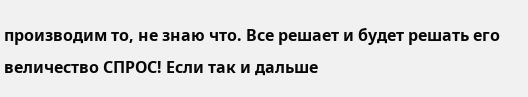производим то, не знаю что. Все решает и будет решать его величество СПРОС! Если так и дальше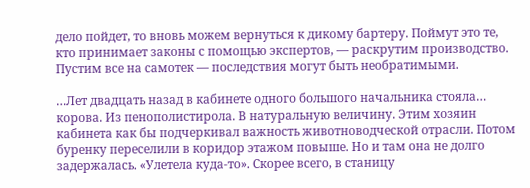дело пойдет, то вновь можем вернуться к дикому бартеру. Поймут это те, кто принимает законы с помощью экспертов, — раскрутим производство. Пустим все на самотек — последствия могут быть необратимыми.

…Лет двадцать назад в кабинете одного большого начальника стояла… корова. Из пенополистирола. В натуральную величину. Этим хозяин кабинета как бы подчеркивал важность животноводческой отрасли. Потом буренку переселили в коридор этажом повыше. Но и там она не долго задержалась. «Улетела куда-то». Скорее всего, в станицу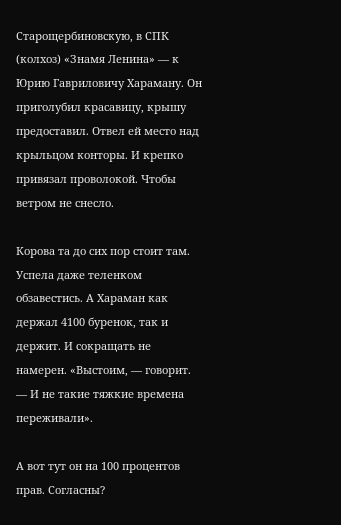Старощербиновскую, в СПК (колхоз) «Знамя Ленина» — к Юрию Гавриловичу Хараману. Он приголубил красавицу, крышу предоставил. Отвел ей место над крыльцом конторы. И крепко привязал проволокой. Чтобы ветром не снесло.

Корова та до сих пор стоит там. Успела даже теленком обзавестись. А Хараман как держал 4100 буренок, так и держит. И сокращать не намерен. «Выстоим, — говорит. — И не такие тяжкие времена переживали».

А вот тут он на 100 процентов прав. Согласны?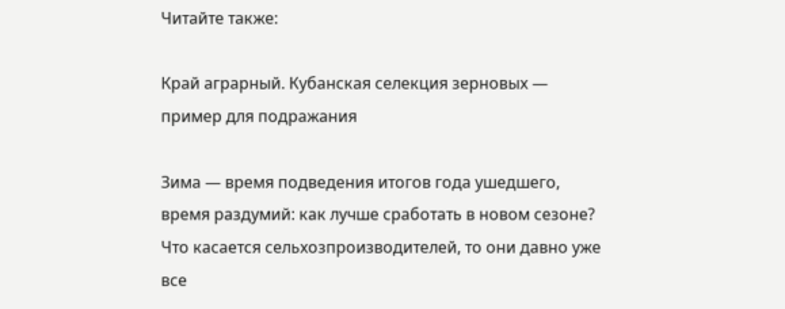Читайте также:

Край аграрный. Кубанская селекция зерновых — пример для подражания

Зима — время подведения итогов года ушедшего, время раздумий: как лучше сработать в новом сезоне? Что касается сельхозпроизводителей, то они давно уже все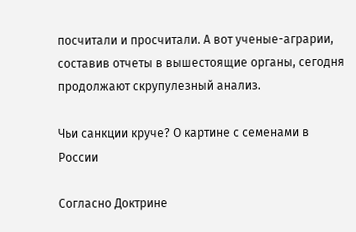посчитали и просчитали. А вот ученые-аграрии, составив отчеты в вышестоящие органы, сегодня продолжают скрупулезный анализ.

Чьи санкции круче? О картине с семенами в России

Согласно Доктрине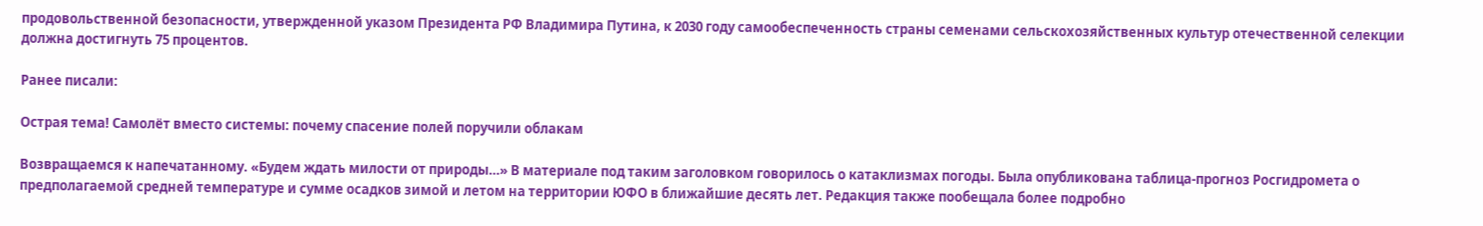продовольственной безопасности, утвержденной указом Президента РФ Владимира Путина, к 2030 году самообеспеченность страны семенами сельскохозяйственных культур отечественной селекции должна достигнуть 75 процентов.

Ранее писали:

Острая тема! Самолёт вместо системы: почему спасение полей поручили облакам

Возвращаемся к напечатанному. «Будем ждать милости от природы…» В материале под таким заголовком говорилось о катаклизмах погоды. Была опубликована таблица-прогноз Росгидромета о предполагаемой средней температуре и сумме осадков зимой и летом на территории ЮФО в ближайшие десять лет. Редакция также пообещала более подробно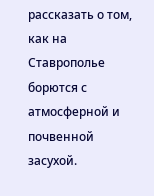рассказать о том, как на Ставрополье борются с атмосферной и почвенной засухой.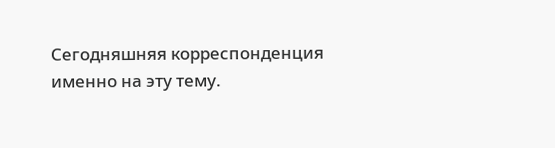Сегодняшняя корреспонденция именно на эту тему.